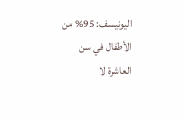اليونيسف: 95% من الأطفال في سن العاشرة لا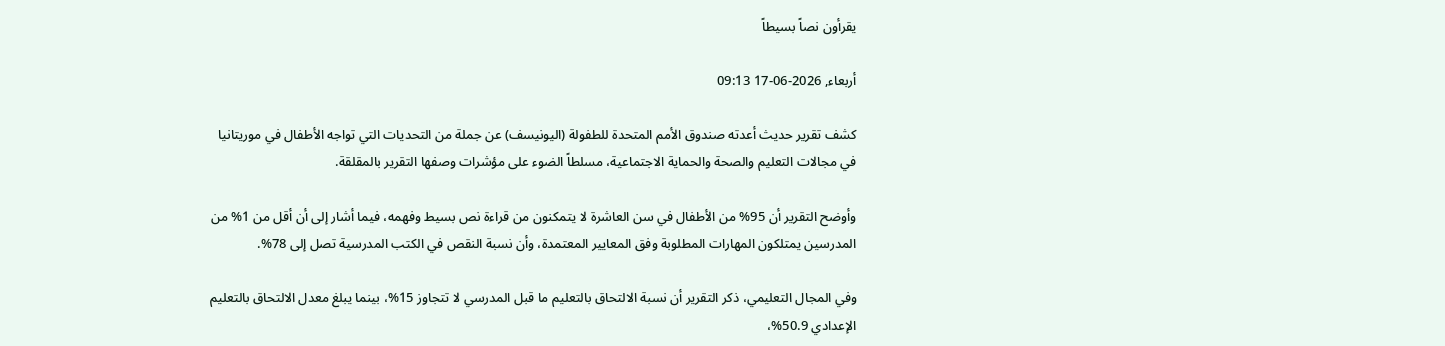يقرأون نصاً بسيطاً

أربعاء, 2026-06-17 09:13

كشف تقرير حديث أعدته صندوق الأمم المتحدة للطفولة (اليونيسف) عن جملة من التحديات التي تواجه الأطفال في موريتانيا في مجالات التعليم والصحة والحماية الاجتماعية، مسلطاً الضوء على مؤشرات وصفها التقرير بالمقلقة.

وأوضح التقرير أن 95% من الأطفال في سن العاشرة لا يتمكنون من قراءة نص بسيط وفهمه، فيما أشار إلى أن أقل من 1% من المدرسين يمتلكون المهارات المطلوبة وفق المعايير المعتمدة، وأن نسبة النقص في الكتب المدرسية تصل إلى 78%.

وفي المجال التعليمي، ذكر التقرير أن نسبة الالتحاق بالتعليم ما قبل المدرسي لا تتجاوز 15%، بينما يبلغ معدل الالتحاق بالتعليم الإعدادي 50.9%،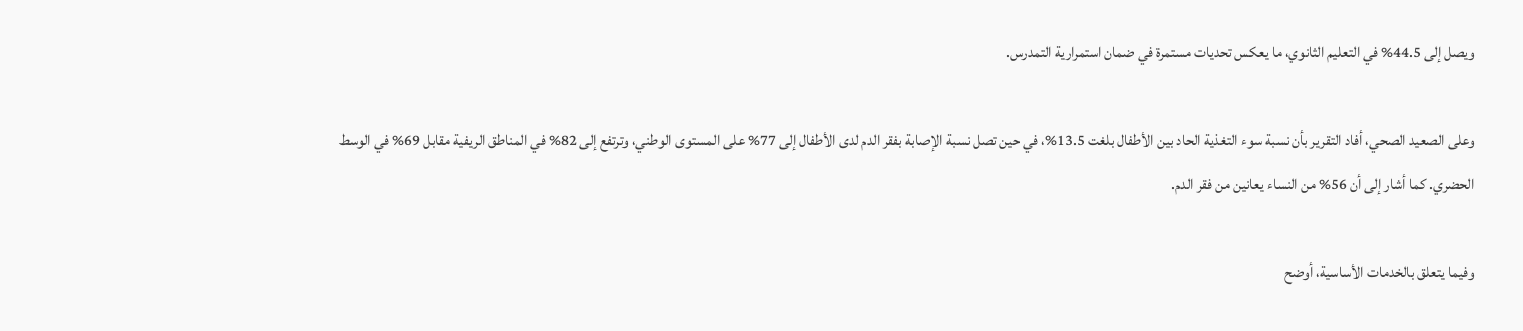ويصل إلى 44.5% في التعليم الثانوي، ما يعكس تحديات مستمرة في ضمان استمرارية التمدرس.

وعلى الصعيد الصحي، أفاد التقرير بأن نسبة سوء التغذية الحاد بين الأطفال بلغت 13.5%، في حين تصل نسبة الإصابة بفقر الدم لدى الأطفال إلى 77% على المستوى الوطني، وترتفع إلى 82% في المناطق الريفية مقابل 69% في الوسط الحضري. كما أشار إلى أن 56% من النساء يعانين من فقر الدم.

وفيما يتعلق بالخدمات الأساسية، أوضح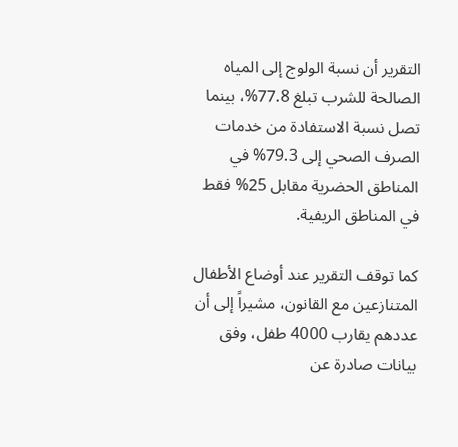التقرير أن نسبة الولوج إلى المياه الصالحة للشرب تبلغ 77.8%، بينما تصل نسبة الاستفادة من خدمات الصرف الصحي إلى 79.3% في المناطق الحضرية مقابل 25% فقط في المناطق الريفية.

كما توقف التقرير عند أوضاع الأطفال المتنازعين مع القانون، مشيراً إلى أن عددهم يقارب 4000 طفل، وفق بيانات صادرة عن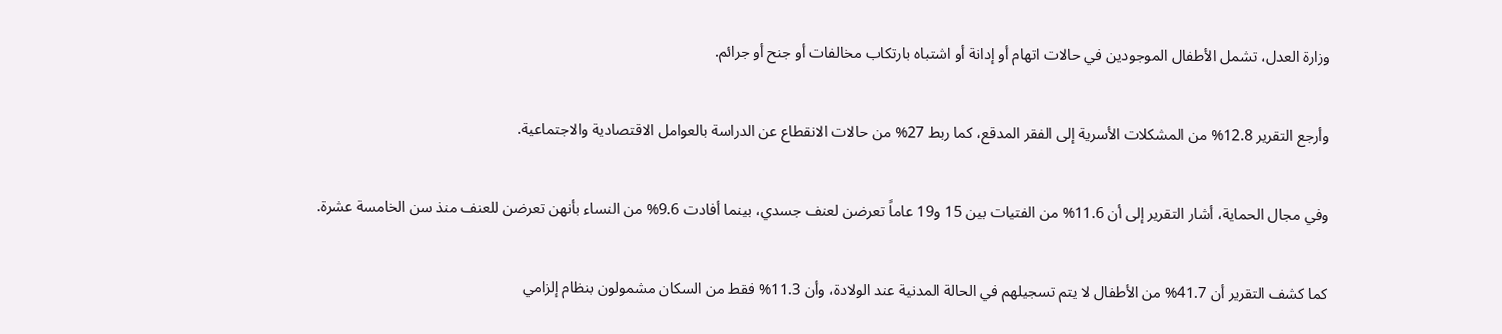وزارة العدل، تشمل الأطفال الموجودين في حالات اتهام أو إدانة أو اشتباه بارتكاب مخالفات أو جنح أو جرائم.

وأرجع التقرير 12.8% من المشكلات الأسرية إلى الفقر المدقع، كما ربط 27% من حالات الانقطاع عن الدراسة بالعوامل الاقتصادية والاجتماعية.

وفي مجال الحماية، أشار التقرير إلى أن 11.6% من الفتيات بين 15 و19 عاماً تعرضن لعنف جسدي، بينما أفادت 9.6% من النساء بأنهن تعرضن للعنف منذ سن الخامسة عشرة.

كما كشف التقرير أن 41.7% من الأطفال لا يتم تسجيلهم في الحالة المدنية عند الولادة، وأن 11.3% فقط من السكان مشمولون بنظام إلزامي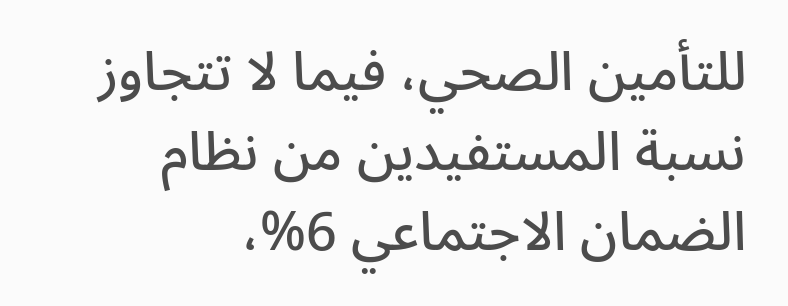للتأمين الصحي، فيما لا تتجاوز نسبة المستفيدين من نظام الضمان الاجتماعي 6%،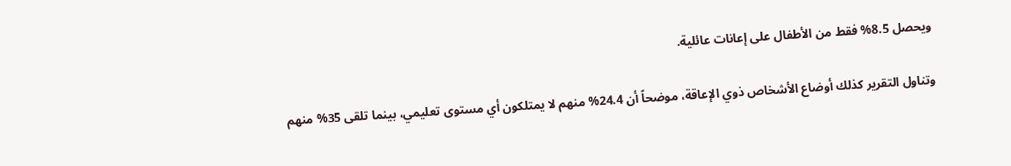ويحصل 8.5% فقط من الأطفال على إعانات عائلية.

وتناول التقرير كذلك أوضاع الأشخاص ذوي الإعاقة، موضحاً أن 24.4% منهم لا يمتلكون أي مستوى تعليمي، بينما تلقى 35% منهم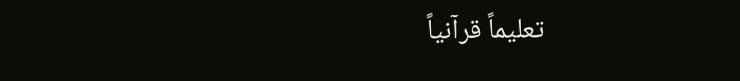تعليماً قرآنياً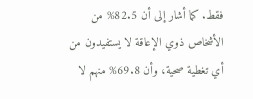فقط. كما أشار إلى أن 82.5% من الأشخاص ذوي الإعاقة لا يستفيدون من أي تغطية صحية، وأن 69.8% منهم لا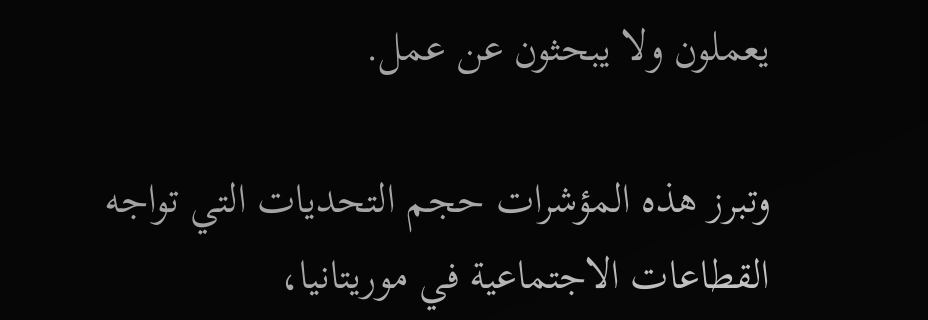يعملون ولا يبحثون عن عمل.

وتبرز هذه المؤشرات حجم التحديات التي تواجه القطاعات الاجتماعية في موريتانيا،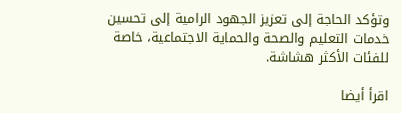وتؤكد الحاجة إلى تعزيز الجهود الرامية إلى تحسين خدمات التعليم والصحة والحماية الاجتماعية، خاصة للفئات الأكثر هشاشة.

اقرأ أيضا